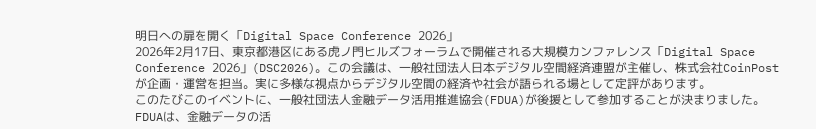明日への扉を開く「Digital Space Conference 2026」
2026年2月17日、東京都港区にある虎ノ門ヒルズフォーラムで開催される大規模カンファレンス「Digital Space Conference 2026」(DSC2026)。この会議は、一般社団法人日本デジタル空間経済連盟が主催し、株式会社CoinPostが企画・運営を担当。実に多様な視点からデジタル空間の経済や社会が語られる場として定評があります。
このたびこのイベントに、一般社団法人金融データ活用推進協会(FDUA)が後援として参加することが決まりました。FDUAは、金融データの活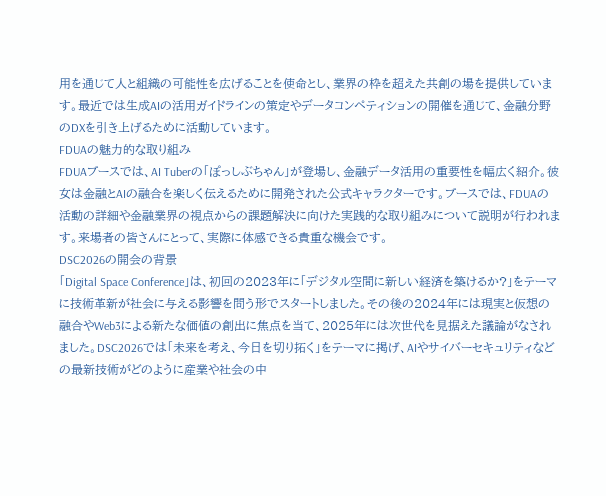用を通じて人と組織の可能性を広げることを使命とし、業界の枠を超えた共創の場を提供しています。最近では生成AIの活用ガイドラインの策定やデータコンペティションの開催を通じて、金融分野のDXを引き上げるために活動しています。
FDUAの魅力的な取り組み
FDUAブースでは、AI Tuberの「ぽっしぶちゃん」が登場し、金融データ活用の重要性を幅広く紹介。彼女は金融とAIの融合を楽しく伝えるために開発された公式キャラクターです。ブースでは、FDUAの活動の詳細や金融業界の視点からの課題解決に向けた実践的な取り組みについて説明が行われます。来場者の皆さんにとって、実際に体感できる貴重な機会です。
DSC2026の開会の背景
「Digital Space Conference」は、初回の2023年に「デジタル空間に新しい経済を築けるか?」をテーマに技術革新が社会に与える影響を問う形でスタートしました。その後の2024年には現実と仮想の融合やWeb3による新たな価値の創出に焦点を当て、2025年には次世代を見据えた議論がなされました。DSC2026では「未来を考え、今日を切り拓く」をテーマに掲げ、AIやサイバーセキュリティなどの最新技術がどのように産業や社会の中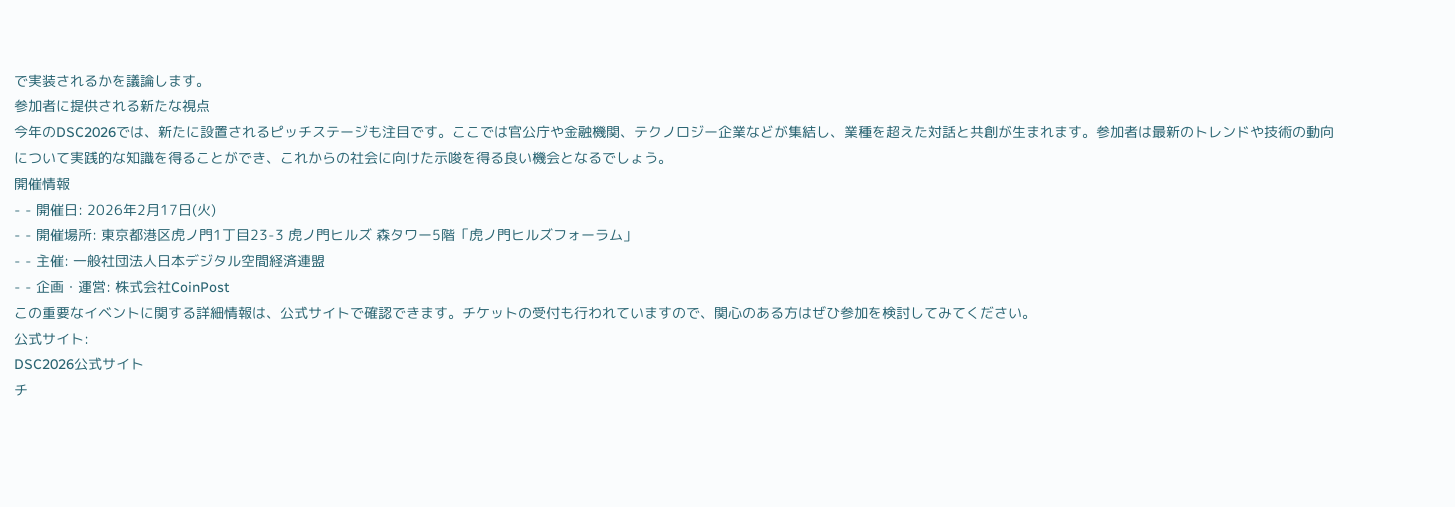で実装されるかを議論します。
参加者に提供される新たな視点
今年のDSC2026では、新たに設置されるピッチステージも注目です。ここでは官公庁や金融機関、テクノロジー企業などが集結し、業種を超えた対話と共創が生まれます。参加者は最新のトレンドや技術の動向について実践的な知識を得ることができ、これからの社会に向けた示唆を得る良い機会となるでしょう。
開催情報
- - 開催日: 2026年2月17日(火)
- - 開催場所: 東京都港区虎ノ門1丁目23-3 虎ノ門ヒルズ 森タワー5階「虎ノ門ヒルズフォーラム」
- - 主催: 一般社団法人日本デジタル空間経済連盟
- - 企画・運営: 株式会社CoinPost
この重要なイベントに関する詳細情報は、公式サイトで確認できます。チケットの受付も行われていますので、関心のある方はぜひ参加を検討してみてください。
公式サイト:
DSC2026公式サイト
チ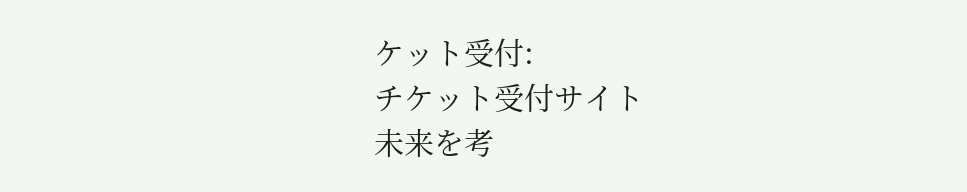ケット受付:
チケット受付サイト
未来を考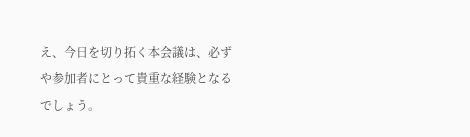え、今日を切り拓く本会議は、必ずや参加者にとって貴重な経験となるでしょう。